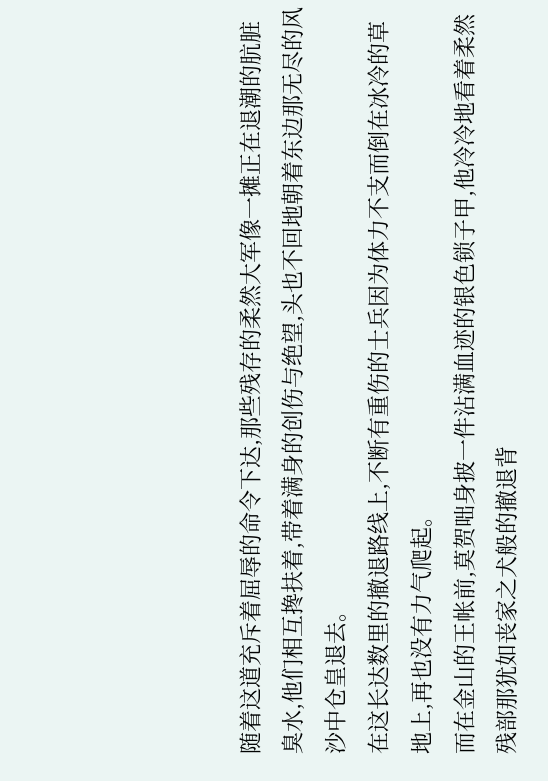随着这道充斥着屈辱的命令下达,那些残存的柔然大军像一摊正在退潮的肮脏臭水,他们相互搀扶着,带着满身的创伤与绝望,头也不回地朝着东边那无尽的风沙中仓皇退去。
在这长达数里的撤退路线上,不断有重伤的士兵因为体力不支而倒在冰冷的草地上,再也没有力气爬起。
而在金山的王帐前,莫贺咄身披一件沾满血迹的银色锁子甲,他冷冷地看着柔然残部那犹如丧家之犬般的撤退背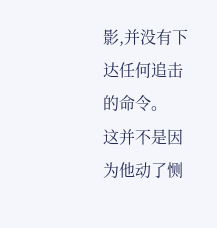影,并没有下达任何追击的命令。
这并不是因为他动了恻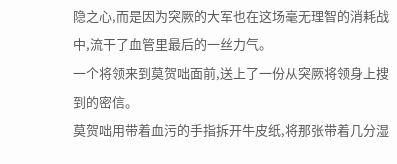隐之心,而是因为突厥的大军也在这场毫无理智的消耗战中,流干了血管里最后的一丝力气。
一个将领来到莫贺咄面前,送上了一份从突厥将领身上搜到的密信。
莫贺咄用带着血污的手指拆开牛皮纸,将那张带着几分湿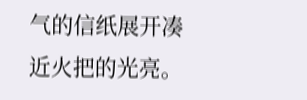气的信纸展开凑近火把的光亮。